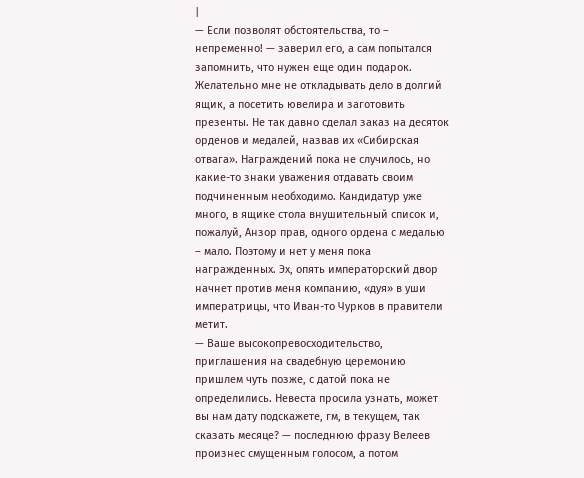|
— Если позволят обстоятельства, то – непременно! — заверил его, а сам попытался запомнить, что нужен еще один подарок.
Желательно мне не откладывать дело в долгий ящик, а посетить ювелира и заготовить презенты. Не так давно сделал заказ на десяток орденов и медалей, назвав их «Сибирская отвага». Награждений пока не случилось, но какие-то знаки уважения отдавать своим подчиненным необходимо. Кандидатур уже много, в ящике стола внушительный список и, пожалуй, Анзор прав, одного ордена с медалью – мало. Поэтому и нет у меня пока награжденных. Эх, опять императорский двор начнет против меня компанию, «дуя» в уши императрицы, что Иван-то Чурков в правители метит.
— Ваше высокопревосходительство, приглашения на свадебную церемонию пришлем чуть позже, с датой пока не определились. Невеста просила узнать, может вы нам дату подскажете, гм, в текущем, так сказать месяце? — последнюю фразу Велеев произнес смущенным голосом, а потом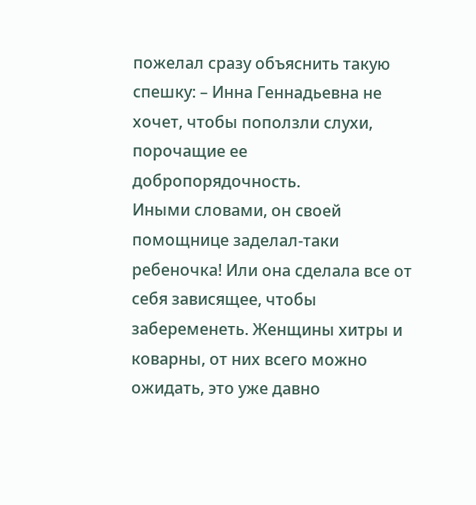пожелал сразу объяснить такую спешку: – Инна Геннадьевна не хочет, чтобы поползли слухи, порочащие ее добропорядочность.
Иными словами, он своей помощнице заделал-таки ребеночка! Или она сделала все от себя зависящее, чтобы забеременеть. Женщины хитры и коварны, от них всего можно ожидать, это уже давно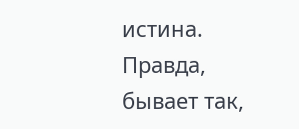истина. Правда, бывает так,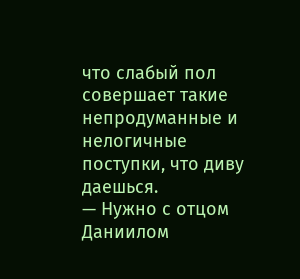что слабый пол совершает такие непродуманные и нелогичные поступки, что диву даешься.
— Нужно с отцом Даниилом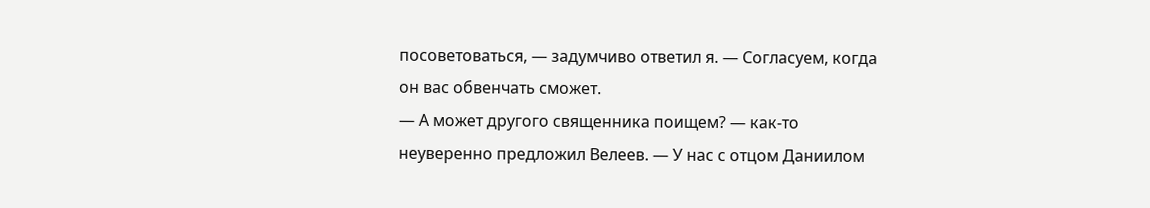посоветоваться, — задумчиво ответил я. — Согласуем, когда он вас обвенчать сможет.
— А может другого священника поищем? — как-то неуверенно предложил Велеев. — У нас с отцом Даниилом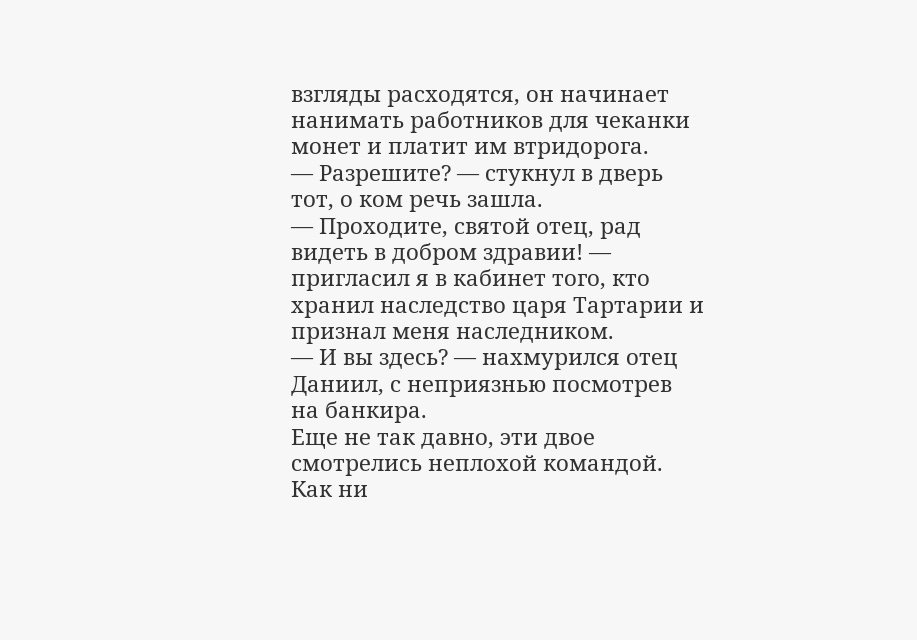взгляды расходятся, он начинает нанимать работников для чеканки монет и платит им втридорога.
— Разрешите? — стукнул в дверь тот, о ком речь зашла.
— Проходите, святой отец, рад видеть в добром здравии! — пригласил я в кабинет того, кто хранил наследство царя Тартарии и признал меня наследником.
— И вы здесь? — нахмурился отец Даниил, с неприязнью посмотрев на банкира.
Еще не так давно, эти двое смотрелись неплохой командой. Как ни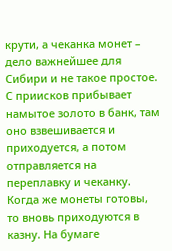крути, а чеканка монет – дело важнейшее для Сибири и не такое простое. С приисков прибывает намытое золото в банк, там оно взвешивается и приходуется, а потом отправляется на переплавку и чеканку. Когда же монеты готовы, то вновь приходуются в казну. На бумаге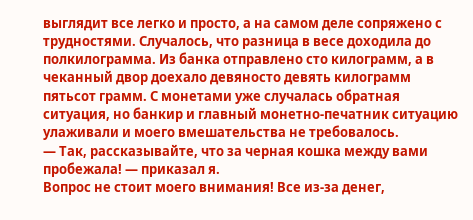выглядит все легко и просто, а на самом деле сопряжено с трудностями. Случалось, что разница в весе доходила до полкилограмма. Из банка отправлено сто килограмм, а в чеканный двор доехало девяносто девять килограмм пятьсот грамм. С монетами уже случалась обратная ситуация, но банкир и главный монетно-печатник ситуацию улаживали и моего вмешательства не требовалось.
— Так, рассказывайте, что за черная кошка между вами пробежала! — приказал я.
Вопрос не стоит моего внимания! Все из-за денег,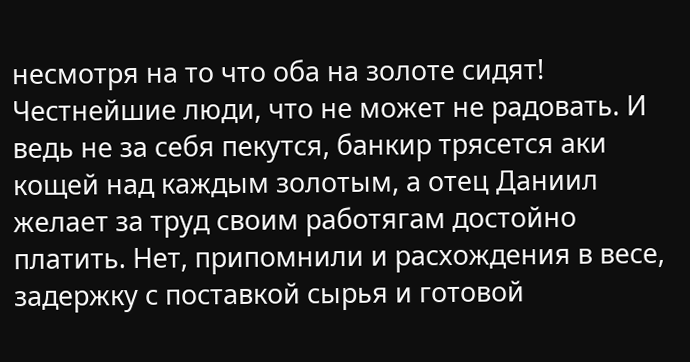несмотря на то что оба на золоте сидят! Честнейшие люди, что не может не радовать. И ведь не за себя пекутся, банкир трясется аки кощей над каждым золотым, а отец Даниил желает за труд своим работягам достойно платить. Нет, припомнили и расхождения в весе, задержку с поставкой сырья и готовой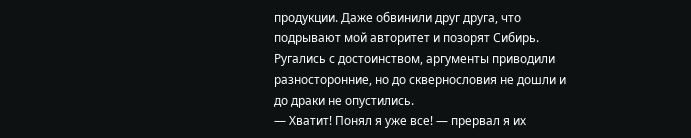продукции. Даже обвинили друг друга, что подрывают мой авторитет и позорят Сибирь. Ругались с достоинством, аргументы приводили разносторонние, но до сквернословия не дошли и до драки не опустились.
— Хватит! Понял я уже все! — прервал я их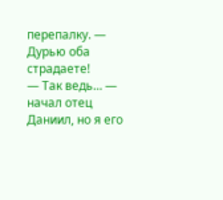перепалку. — Дурью оба страдаете!
— Так ведь… — начал отец Даниил, но я его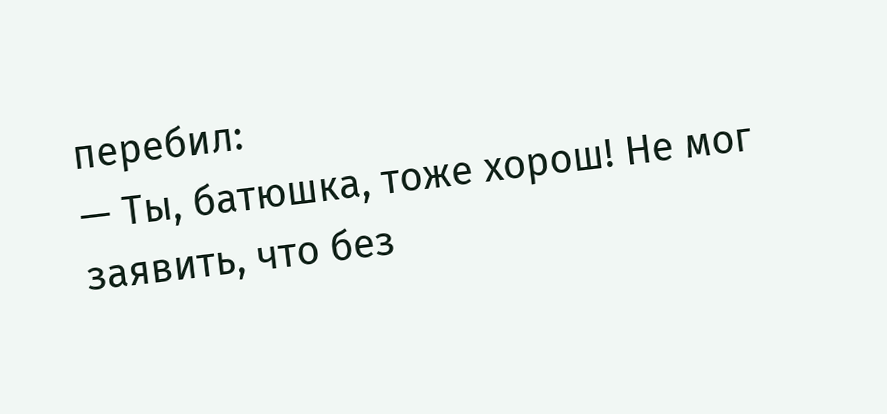перебил:
— Ты, батюшка, тоже хорош! Не мог заявить, что без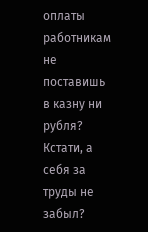оплаты работникам не поставишь в казну ни рубля? Кстати, а себя за труды не забыл?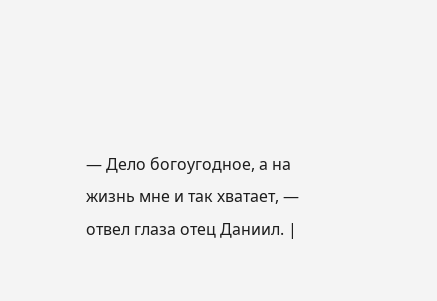— Дело богоугодное, а на жизнь мне и так хватает, — отвел глаза отец Даниил. |